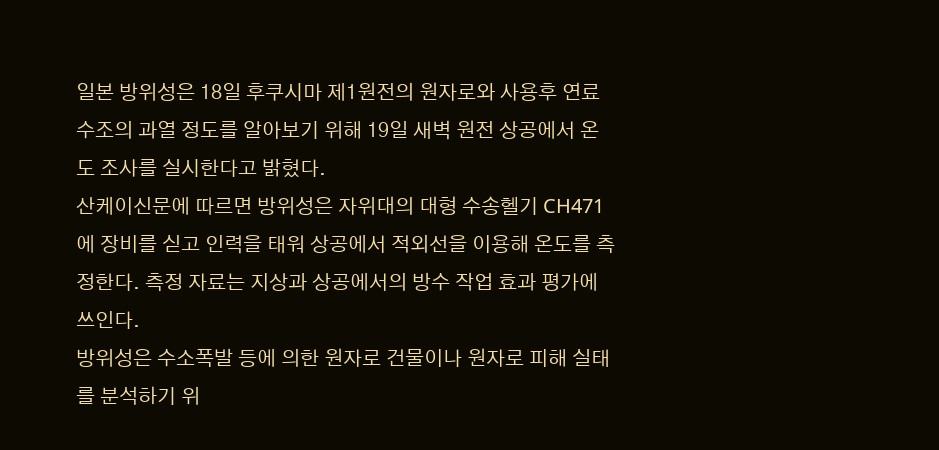일본 방위성은 18일 후쿠시마 제1원전의 원자로와 사용후 연료 수조의 과열 정도를 알아보기 위해 19일 새벽 원전 상공에서 온도 조사를 실시한다고 밝혔다.
산케이신문에 따르면 방위성은 자위대의 대형 수송헬기 CH471에 장비를 싣고 인력을 태워 상공에서 적외선을 이용해 온도를 측정한다. 측정 자료는 지상과 상공에서의 방수 작업 효과 평가에 쓰인다.
방위성은 수소폭발 등에 의한 원자로 건물이나 원자로 피해 실태를 분석하기 위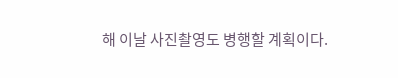해 이날 사진촬영도 병행할 계획이다.